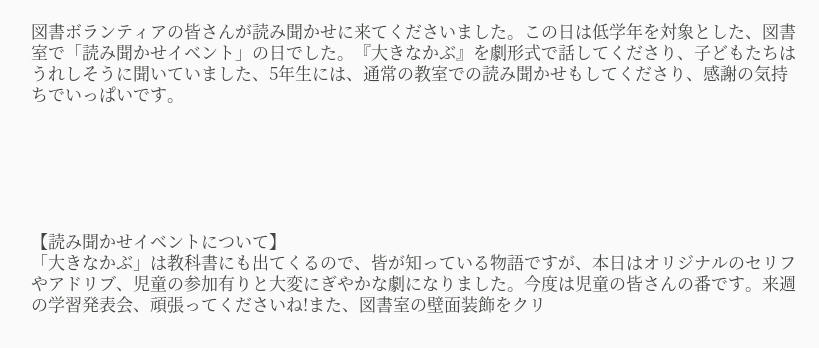図書ボランティアの皆さんが読み聞かせに来てくださいました。この日は低学年を対象とした、図書室で「読み聞かせイベント」の日でした。『大きなかぶ』を劇形式で話してくださり、子どもたちはうれしそうに聞いていました、5年生には、通常の教室での読み聞かせもしてくださり、感謝の気持ちでいっぱいです。






【読み聞かせイベントについて】
「大きなかぶ」は教科書にも出てくるので、皆が知っている物語ですが、本日はオリジナルのセリフやアドリブ、児童の参加有りと大変にぎやかな劇になりました。今度は児童の皆さんの番です。来週の学習発表会、頑張ってくださいね!また、図書室の壁面装飾をクリ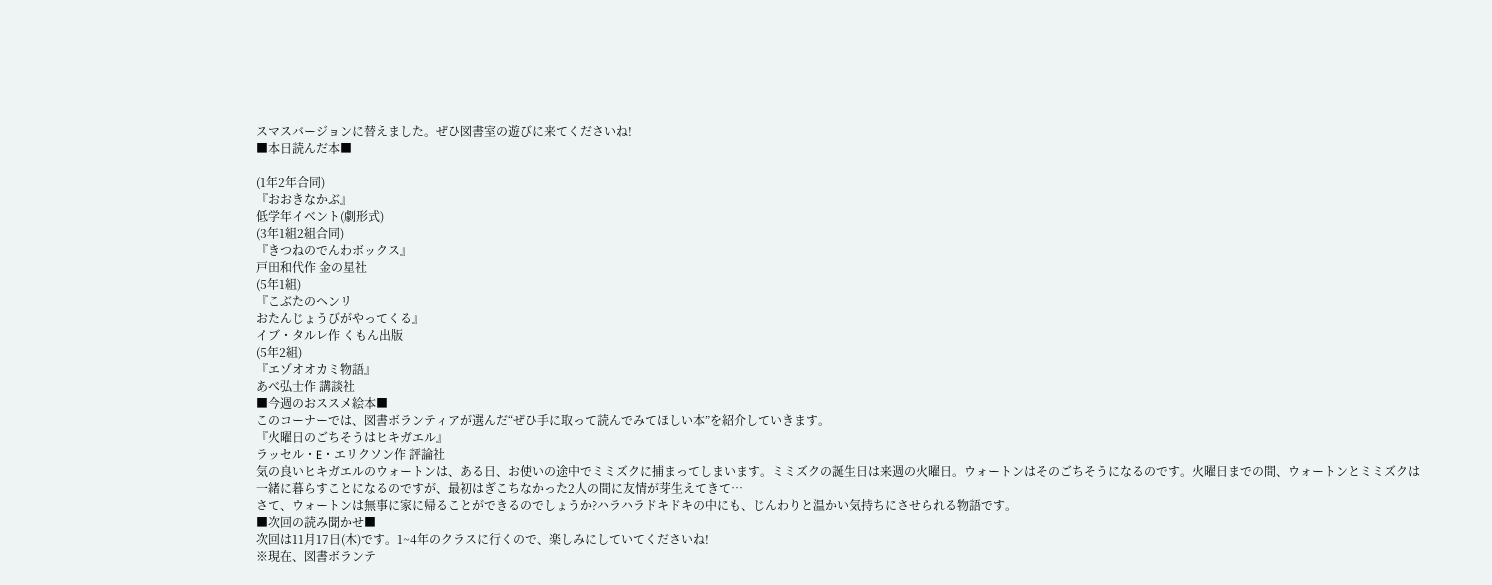スマスバージョンに替えました。ぜひ図書室の遊びに来てくださいね!
■本日読んだ本■

(1年2年合同)
『おおきなかぶ』
低学年イベント(劇形式)
(3年1組2組合同)
『きつねのでんわボックス』
戸田和代作 金の星社
(5年1組)
『こぶたのヘンリ
おたんじょうびがやってくる』
イブ・タルレ作 くもん出版
(5年2組)
『エゾオオカミ物語』
あべ弘士作 講談社
■今週のおススメ絵本■
このコーナーでは、図書ボランティアが選んだ“ぜひ手に取って読んでみてほしい本”を紹介していきます。
『火曜日のごちそうはヒキガエル』
ラッセル・E・エリクソン作 評論社
気の良いヒキガエルのウォートンは、ある日、お使いの途中でミミズクに捕まってしまいます。ミミズクの誕生日は来週の火曜日。ウォートンはそのごちそうになるのです。火曜日までの間、ウォートンとミミズクは一緒に暮らすことになるのですが、最初はぎこちなかった2人の間に友情が芽生えてきて…
さて、ウォートンは無事に家に帰ることができるのでしょうか?ハラハラドキドキの中にも、じんわりと温かい気持ちにさせられる物語です。
■次回の読み聞かせ■
次回は11月17日(木)です。1~4年のクラスに行くので、楽しみにしていてくださいね!
※現在、図書ボランテ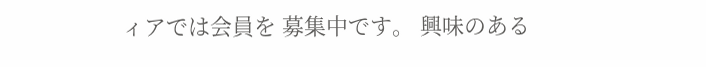ィアでは会員を 募集中です。 興味のある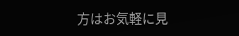方はお気軽に見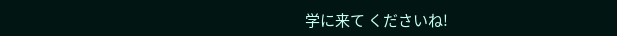学に来て くださいね!